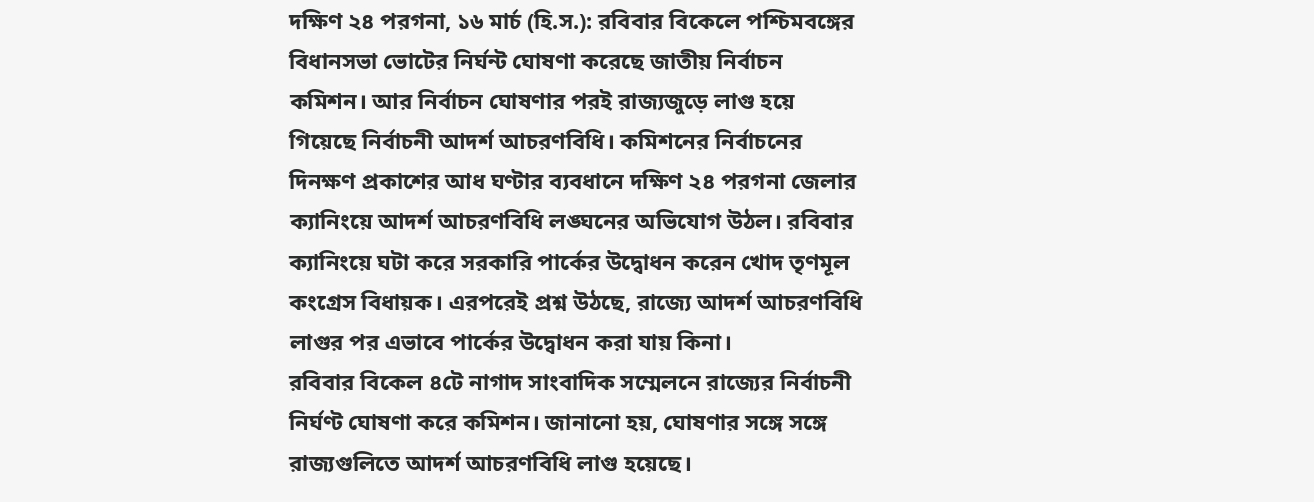দক্ষিণ ২৪ পরগনা, ১৬ মার্চ (হি.স.): রবিবার বিকেলে পশ্চিমবঙ্গের বিধানসভা ভোটের নির্ঘন্ট ঘোষণা করেছে জাতীয় নির্বাচন কমিশন। আর নির্বাচন ঘোষণার পরই রাজ্যজুড়ে লাগু হয়ে গিয়েছে নির্বাচনী আদর্শ আচরণবিধি। কমিশনের নির্বাচনের দিনক্ষণ প্রকাশের আধ ঘণ্টার ব্যবধানে দক্ষিণ ২৪ পরগনা জেলার ক্যানিংয়ে আদর্শ আচরণবিধি লঙ্ঘনের অভিযোগ উঠল। রবিবার ক্যানিংয়ে ঘটা করে সরকারি পার্কের উদ্বোধন করেন খোদ তৃণমূল কংগ্রেস বিধায়ক। এরপরেই প্রশ্ন উঠছে, রাজ্যে আদর্শ আচরণবিধি লাগুর পর এভাবে পার্কের উদ্বোধন করা যায় কিনা।
রবিবার বিকেল ৪টে নাগাদ সাংবাদিক সম্মেলনে রাজ্যের নির্বাচনী নির্ঘণ্ট ঘোষণা করে কমিশন। জানানো হয়, ঘোষণার সঙ্গে সঙ্গে রাজ্যগুলিতে আদর্শ আচরণবিধি লাগু হয়েছে।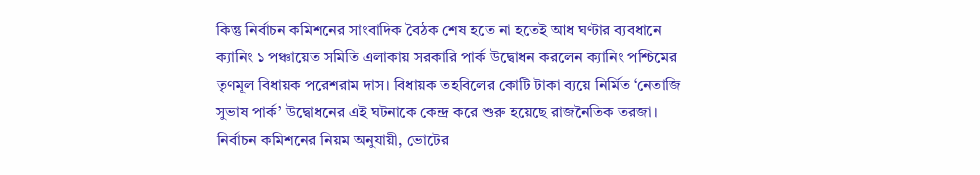কিন্তু নির্বাচন কমিশনের সাংবাদিক বৈঠক শেষ হতে না হতেই আধ ঘণ্টার ব্যবধানে ক্যানিং ১ পঞ্চায়েত সমিতি এলাকায় সরকারি পার্ক উদ্বোধন করলেন ক্যানিং পশ্চিমের তৃণমূল বিধায়ক পরেশরাম দাস। বিধায়ক তহবিলের কোটি টাকা ব্যয়ে নির্মিত ‘নেতাজি সুভাষ পার্ক’ উদ্বোধনের এই ঘটনাকে কেন্দ্র করে শুরু হয়েছে রাজনৈতিক তরজা। নির্বাচন কমিশনের নিয়ম অনুযায়ী, ভোটের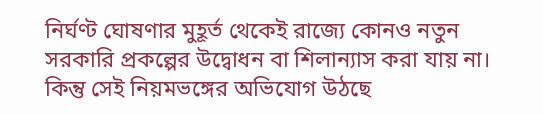নির্ঘণ্ট ঘোষণার মুহূর্ত থেকেই রাজ্যে কোনও নতুন সরকারি প্রকল্পের উদ্বোধন বা শিলান্যাস করা যায় না। কিন্তু সেই নিয়মভঙ্গের অভিযোগ উঠছে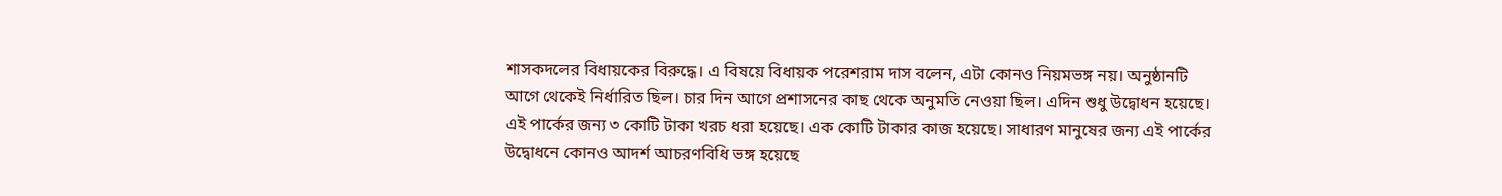শাসকদলের বিধায়কের বিরুদ্ধে। এ বিষয়ে বিধায়ক পরেশরাম দাস বলেন, এটা কোনও নিয়মভঙ্গ নয়। অনুষ্ঠানটি আগে থেকেই নির্ধারিত ছিল। চার দিন আগে প্রশাসনের কাছ থেকে অনুমতি নেওয়া ছিল। এদিন শুধু উদ্বোধন হয়েছে। এই পার্কের জন্য ৩ কোটি টাকা খরচ ধরা হয়েছে। এক কোটি টাকার কাজ হয়েছে। সাধারণ মানুষের জন্য এই পার্কের উদ্বোধনে কোনও আদর্শ আচরণবিধি ভঙ্গ হয়েছে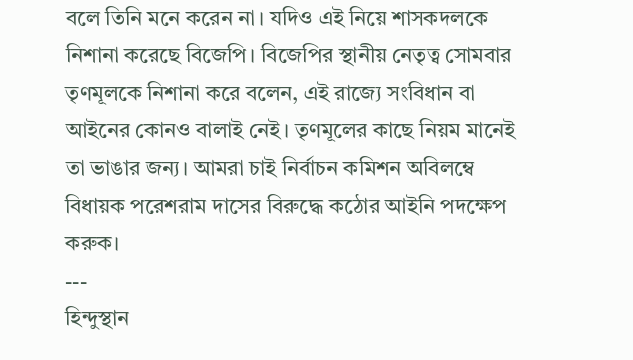বলে তিনি মনে করেন না। যদিও এই নিয়ে শাসকদলকে নিশানা করেছে বিজেপি। বিজেপির স্থানীয় নেতৃত্ব সোমবার তৃণমূলকে নিশানা করে বলেন, এই রাজ্যে সংবিধান বা আইনের কোনও বালাই নেই। তৃণমূলের কাছে নিয়ম মানেই তা ভাঙার জন্য। আমরা চাই নির্বাচন কমিশন অবিলম্বে বিধায়ক পরেশরাম দাসের বিরুদ্ধে কঠোর আইনি পদক্ষেপ করুক।
---
হিন্দুস্থান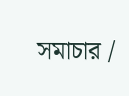সমাচার /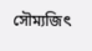সৌম্যজিৎ